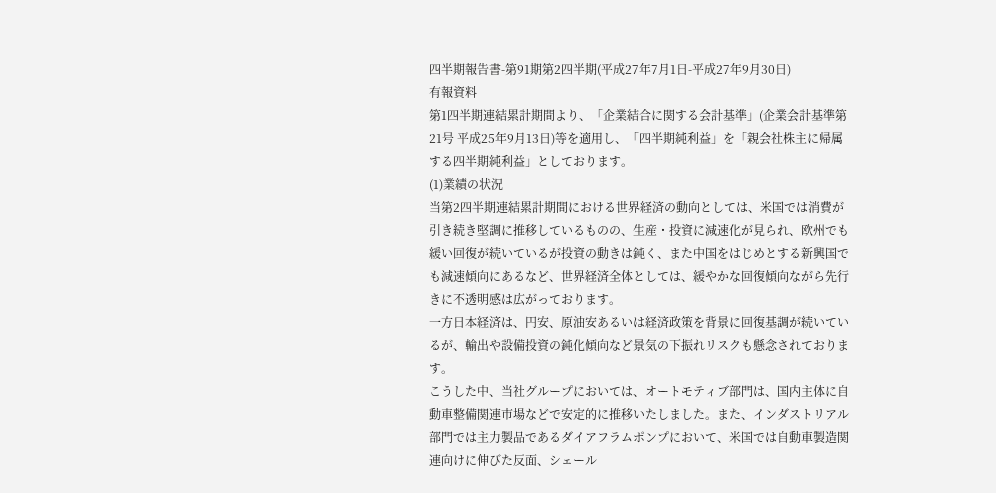四半期報告書-第91期第2四半期(平成27年7月1日-平成27年9月30日)
有報資料
第1四半期連結累計期間より、「企業結合に関する会計基準」(企業会計基準第21号 平成25年9月13日)等を適用し、「四半期純利益」を「親会社株主に帰属する四半期純利益」としております。
(1)業績の状況
当第2四半期連結累計期間における世界経済の動向としては、米国では消費が引き続き堅調に推移しているものの、生産・投資に減速化が見られ、欧州でも緩い回復が続いているが投資の動きは鈍く、また中国をはじめとする新興国でも減速傾向にあるなど、世界経済全体としては、緩やかな回復傾向ながら先行きに不透明感は広がっております。
一方日本経済は、円安、原油安あるいは経済政策を背景に回復基調が続いているが、輸出や設備投資の鈍化傾向など景気の下振れリスクも懸念されております。
こうした中、当社グループにおいては、オートモティブ部門は、国内主体に自動車整備関連市場などで安定的に推移いたしました。また、インダストリアル部門では主力製品であるダイアフラムポンプにおいて、米国では自動車製造関連向けに伸びた反面、シェール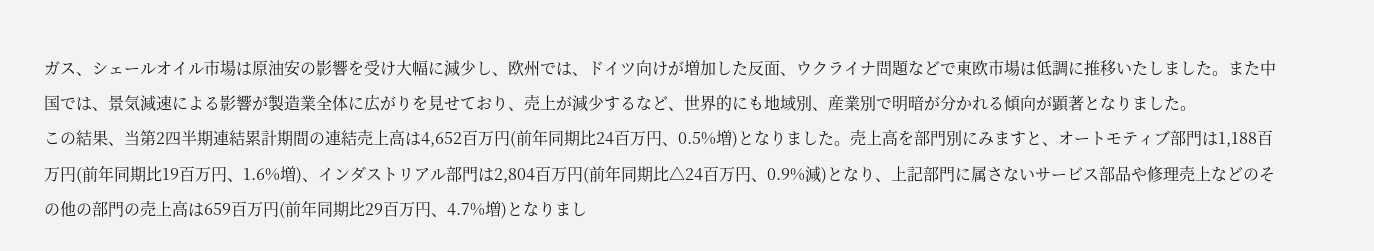ガス、シェールオイル市場は原油安の影響を受け大幅に減少し、欧州では、ドイツ向けが増加した反面、ウクライナ問題などで東欧市場は低調に推移いたしました。また中国では、景気減速による影響が製造業全体に広がりを見せており、売上が減少するなど、世界的にも地域別、産業別で明暗が分かれる傾向が顕著となりました。
この結果、当第2四半期連結累計期間の連結売上高は4,652百万円(前年同期比24百万円、0.5%増)となりました。売上高を部門別にみますと、オートモティブ部門は1,188百万円(前年同期比19百万円、1.6%増)、インダストリアル部門は2,804百万円(前年同期比△24百万円、0.9%減)となり、上記部門に属さないサービス部品や修理売上などのその他の部門の売上高は659百万円(前年同期比29百万円、4.7%増)となりまし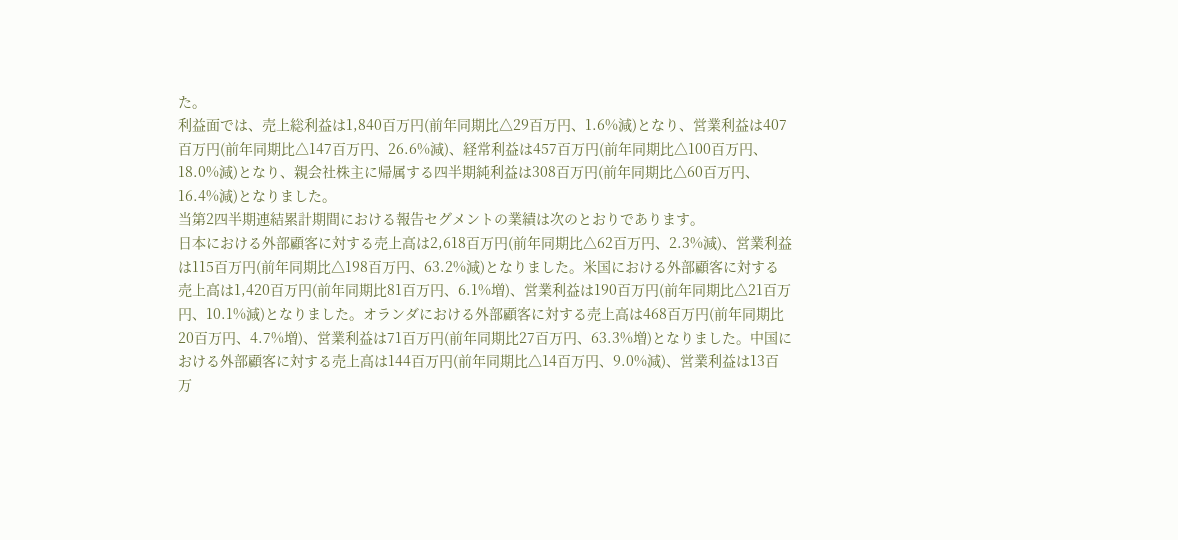た。
利益面では、売上総利益は1,840百万円(前年同期比△29百万円、1.6%減)となり、営業利益は407百万円(前年同期比△147百万円、26.6%減)、経常利益は457百万円(前年同期比△100百万円、18.0%減)となり、親会社株主に帰属する四半期純利益は308百万円(前年同期比△60百万円、16.4%減)となりました。
当第2四半期連結累計期間における報告セグメントの業績は次のとおりであります。
日本における外部顧客に対する売上高は2,618百万円(前年同期比△62百万円、2.3%減)、営業利益は115百万円(前年同期比△198百万円、63.2%減)となりました。米国における外部顧客に対する売上高は1,420百万円(前年同期比81百万円、6.1%増)、営業利益は190百万円(前年同期比△21百万円、10.1%減)となりました。オランダにおける外部顧客に対する売上高は468百万円(前年同期比20百万円、4.7%増)、営業利益は71百万円(前年同期比27百万円、63.3%増)となりました。中国における外部顧客に対する売上高は144百万円(前年同期比△14百万円、9.0%減)、営業利益は13百万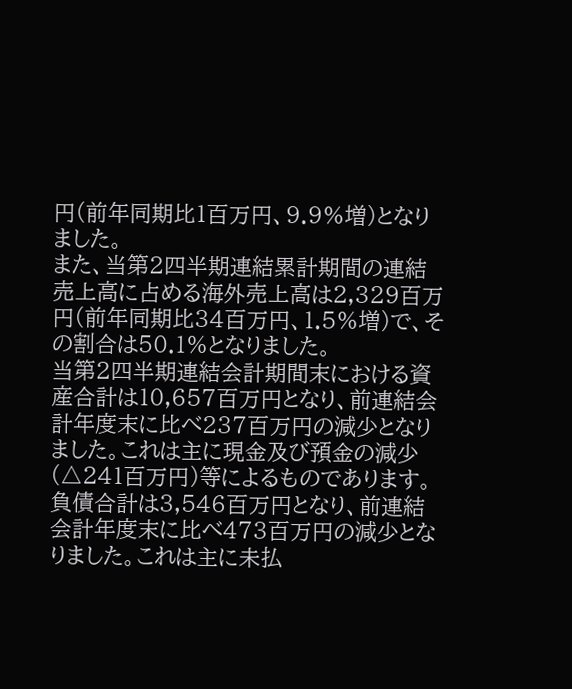円(前年同期比1百万円、9.9%増)となりました。
また、当第2四半期連結累計期間の連結売上高に占める海外売上高は2,329百万円(前年同期比34百万円、1.5%増)で、その割合は50.1%となりました。
当第2四半期連結会計期間末における資産合計は10,657百万円となり、前連結会計年度末に比べ237百万円の減少となりました。これは主に現金及び預金の減少(△241百万円)等によるものであります。
負債合計は3,546百万円となり、前連結会計年度末に比べ473百万円の減少となりました。これは主に未払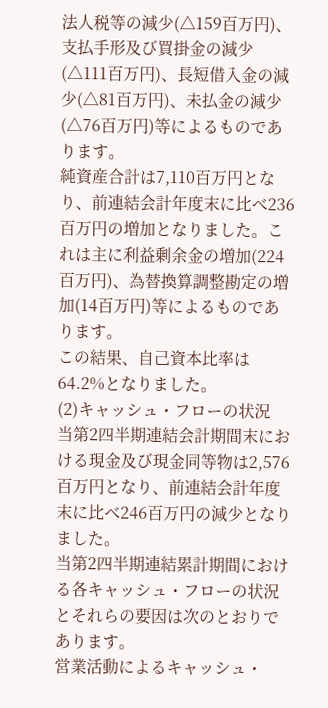法人税等の減少(△159百万円)、支払手形及び買掛金の減少(△111百万円)、長短借入金の減少(△81百万円)、未払金の減少(△76百万円)等によるものであります。
純資産合計は7,110百万円となり、前連結会計年度末に比べ236百万円の増加となりました。これは主に利益剰余金の増加(224百万円)、為替換算調整勘定の増加(14百万円)等によるものであります。
この結果、自己資本比率は64.2%となりました。
(2)キャッシュ・フローの状況
当第2四半期連結会計期間末における現金及び現金同等物は2,576百万円となり、前連結会計年度末に比べ246百万円の減少となりました。
当第2四半期連結累計期間における各キャッシュ・フローの状況とそれらの要因は次のとおりであります。
営業活動によるキャッシュ・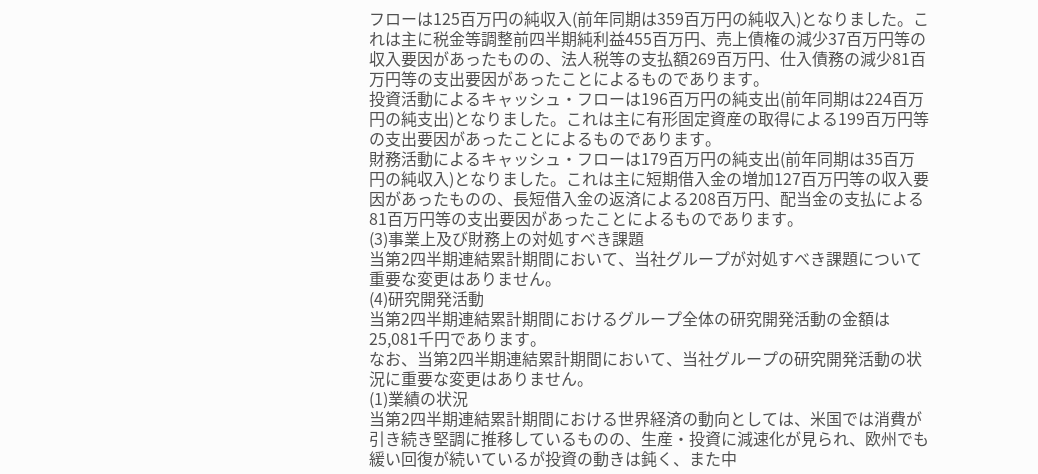フローは125百万円の純収入(前年同期は359百万円の純収入)となりました。これは主に税金等調整前四半期純利益455百万円、売上債権の減少37百万円等の収入要因があったものの、法人税等の支払額269百万円、仕入債務の減少81百万円等の支出要因があったことによるものであります。
投資活動によるキャッシュ・フローは196百万円の純支出(前年同期は224百万円の純支出)となりました。これは主に有形固定資産の取得による199百万円等の支出要因があったことによるものであります。
財務活動によるキャッシュ・フローは179百万円の純支出(前年同期は35百万円の純収入)となりました。これは主に短期借入金の増加127百万円等の収入要因があったものの、長短借入金の返済による208百万円、配当金の支払による81百万円等の支出要因があったことによるものであります。
(3)事業上及び財務上の対処すべき課題
当第2四半期連結累計期間において、当社グループが対処すべき課題について重要な変更はありません。
(4)研究開発活動
当第2四半期連結累計期間におけるグループ全体の研究開発活動の金額は25,081千円であります。
なお、当第2四半期連結累計期間において、当社グループの研究開発活動の状況に重要な変更はありません。
(1)業績の状況
当第2四半期連結累計期間における世界経済の動向としては、米国では消費が引き続き堅調に推移しているものの、生産・投資に減速化が見られ、欧州でも緩い回復が続いているが投資の動きは鈍く、また中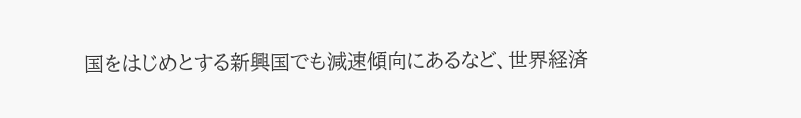国をはじめとする新興国でも減速傾向にあるなど、世界経済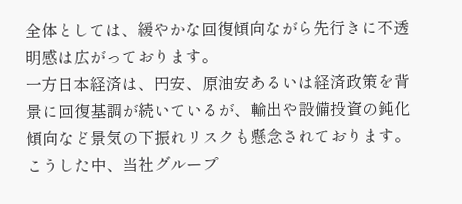全体としては、緩やかな回復傾向ながら先行きに不透明感は広がっております。
一方日本経済は、円安、原油安あるいは経済政策を背景に回復基調が続いているが、輸出や設備投資の鈍化傾向など景気の下振れリスクも懸念されております。
こうした中、当社グループ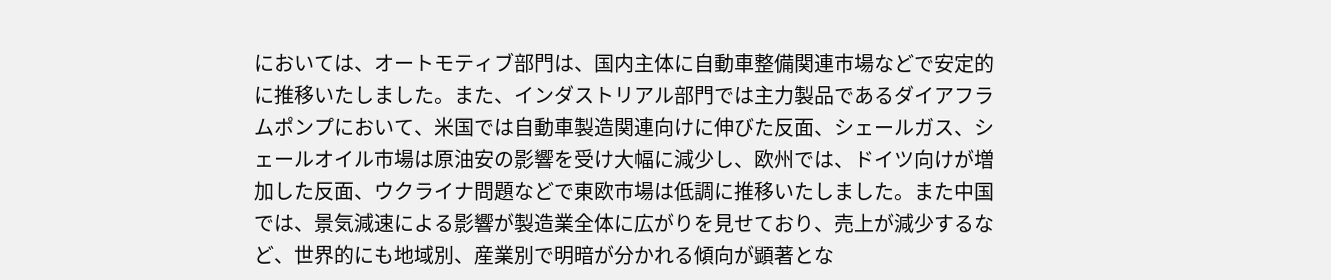においては、オートモティブ部門は、国内主体に自動車整備関連市場などで安定的に推移いたしました。また、インダストリアル部門では主力製品であるダイアフラムポンプにおいて、米国では自動車製造関連向けに伸びた反面、シェールガス、シェールオイル市場は原油安の影響を受け大幅に減少し、欧州では、ドイツ向けが増加した反面、ウクライナ問題などで東欧市場は低調に推移いたしました。また中国では、景気減速による影響が製造業全体に広がりを見せており、売上が減少するなど、世界的にも地域別、産業別で明暗が分かれる傾向が顕著とな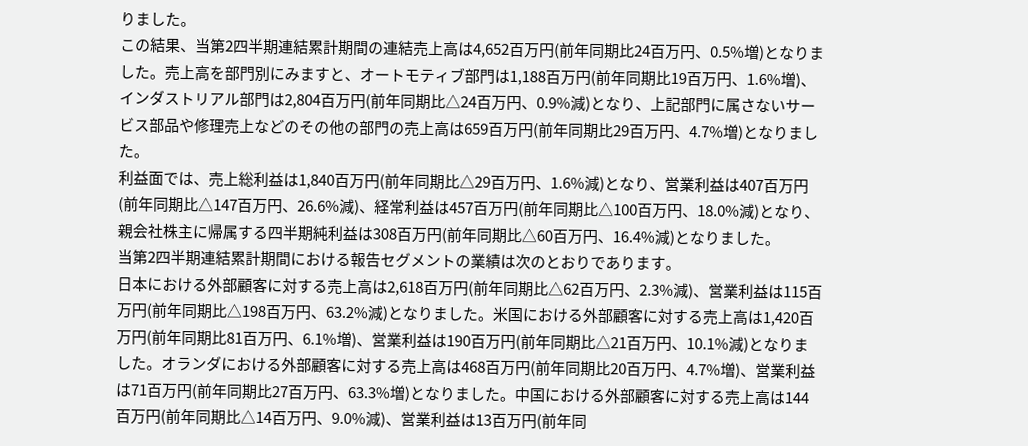りました。
この結果、当第2四半期連結累計期間の連結売上高は4,652百万円(前年同期比24百万円、0.5%増)となりました。売上高を部門別にみますと、オートモティブ部門は1,188百万円(前年同期比19百万円、1.6%増)、インダストリアル部門は2,804百万円(前年同期比△24百万円、0.9%減)となり、上記部門に属さないサービス部品や修理売上などのその他の部門の売上高は659百万円(前年同期比29百万円、4.7%増)となりました。
利益面では、売上総利益は1,840百万円(前年同期比△29百万円、1.6%減)となり、営業利益は407百万円(前年同期比△147百万円、26.6%減)、経常利益は457百万円(前年同期比△100百万円、18.0%減)となり、親会社株主に帰属する四半期純利益は308百万円(前年同期比△60百万円、16.4%減)となりました。
当第2四半期連結累計期間における報告セグメントの業績は次のとおりであります。
日本における外部顧客に対する売上高は2,618百万円(前年同期比△62百万円、2.3%減)、営業利益は115百万円(前年同期比△198百万円、63.2%減)となりました。米国における外部顧客に対する売上高は1,420百万円(前年同期比81百万円、6.1%増)、営業利益は190百万円(前年同期比△21百万円、10.1%減)となりました。オランダにおける外部顧客に対する売上高は468百万円(前年同期比20百万円、4.7%増)、営業利益は71百万円(前年同期比27百万円、63.3%増)となりました。中国における外部顧客に対する売上高は144百万円(前年同期比△14百万円、9.0%減)、営業利益は13百万円(前年同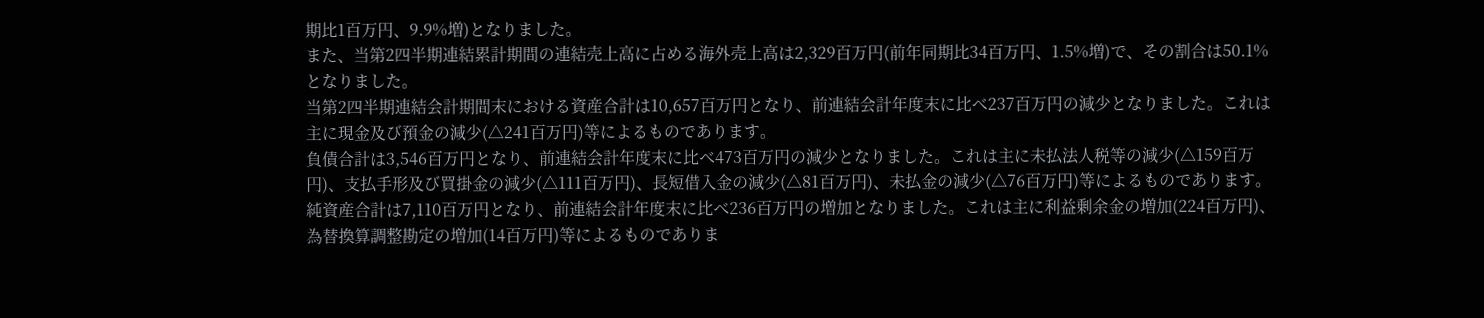期比1百万円、9.9%増)となりました。
また、当第2四半期連結累計期間の連結売上高に占める海外売上高は2,329百万円(前年同期比34百万円、1.5%増)で、その割合は50.1%となりました。
当第2四半期連結会計期間末における資産合計は10,657百万円となり、前連結会計年度末に比べ237百万円の減少となりました。これは主に現金及び預金の減少(△241百万円)等によるものであります。
負債合計は3,546百万円となり、前連結会計年度末に比べ473百万円の減少となりました。これは主に未払法人税等の減少(△159百万円)、支払手形及び買掛金の減少(△111百万円)、長短借入金の減少(△81百万円)、未払金の減少(△76百万円)等によるものであります。
純資産合計は7,110百万円となり、前連結会計年度末に比べ236百万円の増加となりました。これは主に利益剰余金の増加(224百万円)、為替換算調整勘定の増加(14百万円)等によるものでありま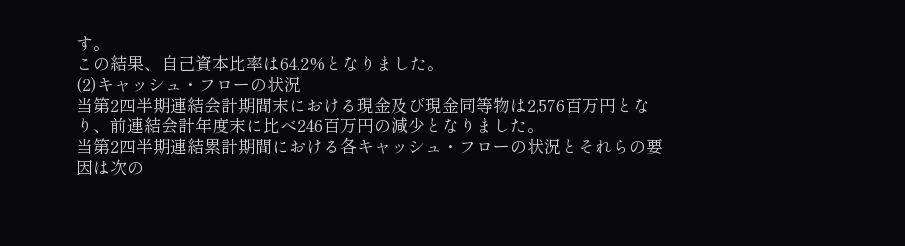す。
この結果、自己資本比率は64.2%となりました。
(2)キャッシュ・フローの状況
当第2四半期連結会計期間末における現金及び現金同等物は2,576百万円となり、前連結会計年度末に比べ246百万円の減少となりました。
当第2四半期連結累計期間における各キャッシュ・フローの状況とそれらの要因は次の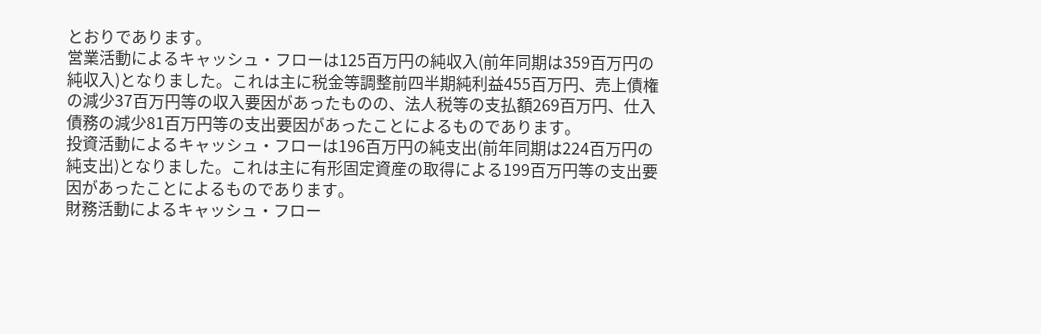とおりであります。
営業活動によるキャッシュ・フローは125百万円の純収入(前年同期は359百万円の純収入)となりました。これは主に税金等調整前四半期純利益455百万円、売上債権の減少37百万円等の収入要因があったものの、法人税等の支払額269百万円、仕入債務の減少81百万円等の支出要因があったことによるものであります。
投資活動によるキャッシュ・フローは196百万円の純支出(前年同期は224百万円の純支出)となりました。これは主に有形固定資産の取得による199百万円等の支出要因があったことによるものであります。
財務活動によるキャッシュ・フロー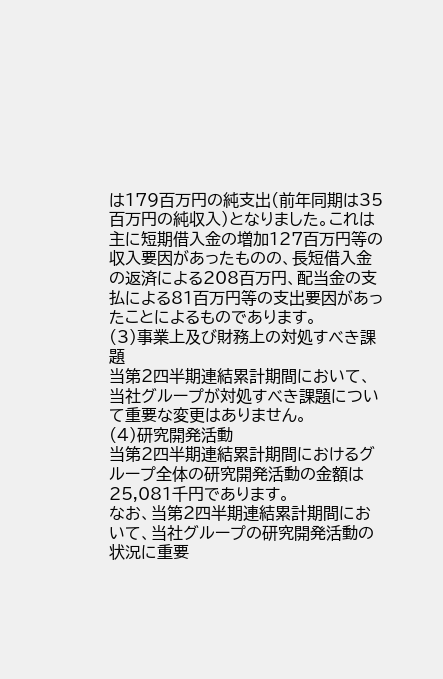は179百万円の純支出(前年同期は35百万円の純収入)となりました。これは主に短期借入金の増加127百万円等の収入要因があったものの、長短借入金の返済による208百万円、配当金の支払による81百万円等の支出要因があったことによるものであります。
(3)事業上及び財務上の対処すべき課題
当第2四半期連結累計期間において、当社グループが対処すべき課題について重要な変更はありません。
(4)研究開発活動
当第2四半期連結累計期間におけるグループ全体の研究開発活動の金額は25,081千円であります。
なお、当第2四半期連結累計期間において、当社グループの研究開発活動の状況に重要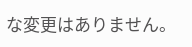な変更はありません。